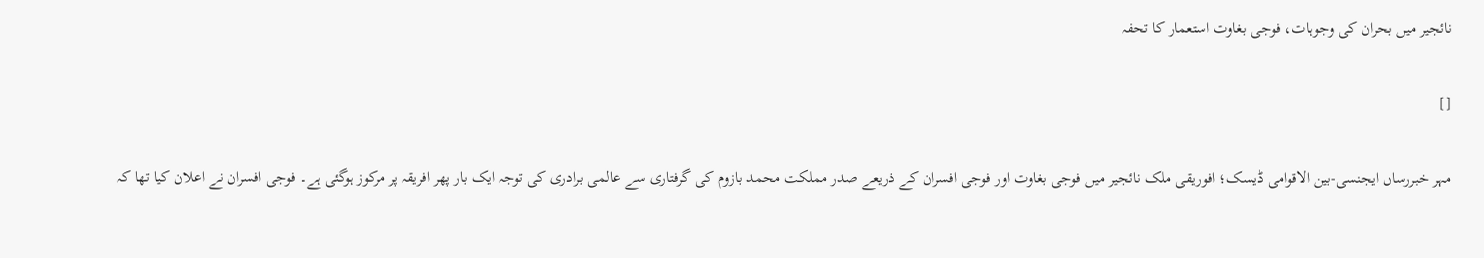نائجیر میں بحران کی وجوہات، فوجی بغاوت استعمار کا تحفہ

[]

مہر خبررساں ایجنسی-بین الاقوامی ڈیسک؛ افوریقی ملک نائجیر میں فوجی بغاوت اور فوجی افسران کے ذریعے صدر مملکت محمد بازوم کی گرفتاری سے عالمی برادری کی توجہ ایک بار پھر افریقہ پر مرکوز ہوگئی ہے۔ فوجی افسران نے اعلان کیا تھا کہ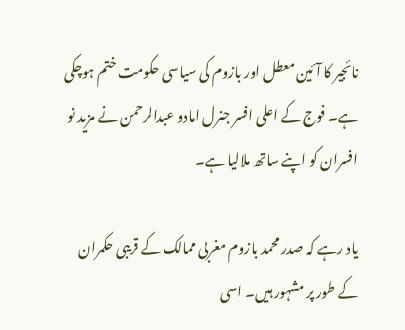نائجیر کا آئین معطل اور بازوم کی سیاسی حکومت ختم ہوچکی ہے۔ فوج کے اعلی افسر جنرل امادو عبدالرحمن نے مزید نو افسران کو اپنے ساتھ ملالیا ہے۔

یاد رہے کہ صدر محمد بازوم مغربی ممالک کے قریبی حکمران کے طور پر مشہور ہیں۔ اسی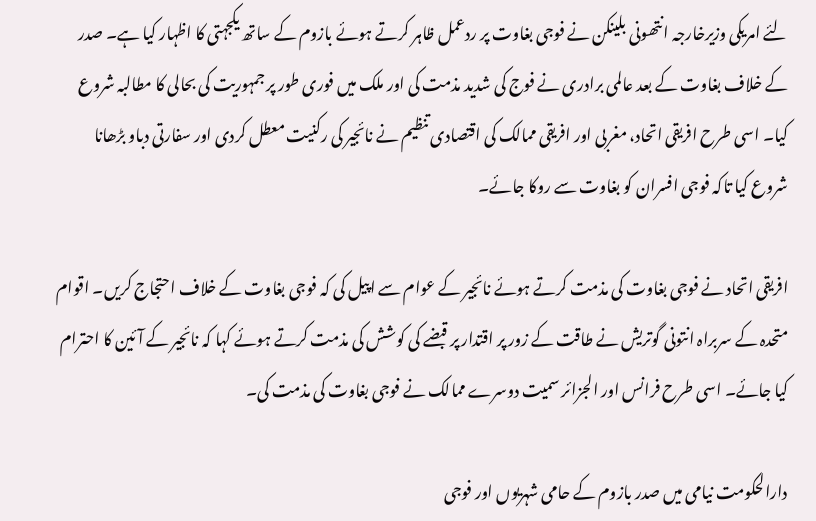لئے امریکی وزیرخارجہ انتھونی بلینکن نے فوجی بغاوت پر ردعمل ظاہر کرتے ہوئے بازوم کے ساتھ یکجہتی کا اظہار کیا ہے۔ صدر کے خلاف بغاوت کے بعد عالمی برادری نے فوج کی شدید مذمت کی اور ملک میں فوری طور پر جمہوریت کی بحالی کا مطالبہ شروع کیا۔ اسی طرح افریقی اتحاد، مغربی اور افریقی ممالک کی اقتصادی تنظیم نے نائجیر کی رکنیت معطل کردی اور سفارتی دباو بڑھانا شروع کیا تاکہ فوجی افسران کو بغاوت سے روکا جائے۔

افریقی اتحاد نے فوجی بغاوت کی مذمت کرتے ہوئے نائجیر کے عوام سے اپیل کی کہ فوجی بغاوت کے خلاف احتجاج کریں۔ اقوام متحدہ کے سربراہ انتونی گوتریش نے طاقت کے زور پر اقتدار پر قبضے کی کوشش کی مذمت کرتے ہوئے کہا کہ نائجیر کے آئین کا احترام کیا جائے۔ اسی طرح فرانس اور الجزائر سمیت دوسرے ممالک نے فوجی بغاوت کی مذمت کی۔

دارالحکومت نیامی میں صدر بازوم کے حامی شہریوں اور فوجی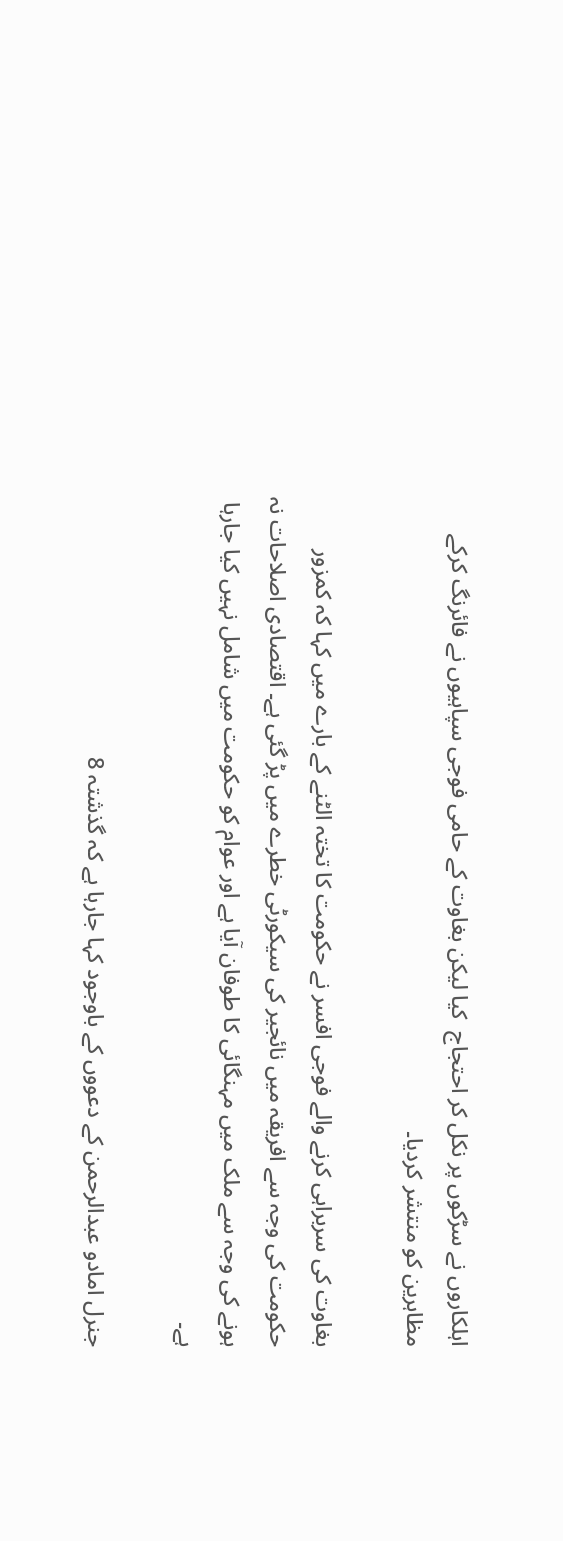اہلکاروں نے سڑکوں پر نکل کر احتجاج  کیا لیکن بغاوت کے حامی فوجی سپاہیوں نے فائرنگ کرکے مظاہرین کو منتشر کردیا۔

بغاوت کی سربراہی کرنے والے فوجی افسر نے حکومت کا تختہ الٹنے کے بارے میں کہا کہ کمزور حکومت کی وجہ سے افریقہ میں نائجیر کی سیکورٹی خطرے میں پڑ گئی ہے۔ اقتصادی اصلاحات نہ ہونے کی وجہ سے ملک میں مہنگائی کا طوفان آیا ہے اور عوام کو حکومت میں شامل نہیں کیا جارہا ہے۔

جنرل امادو عبدالرحمن کے دعووں کے باوجود کہا جارہا ہے کہ گذشتہ 8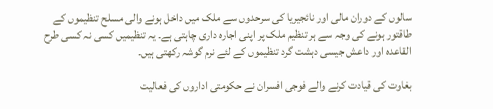سالوں کے دوران مالی اور نائجیریا کی سرحدوں سے ملک میں داخل ہونے والی مسلح تنظیموں کے طاقتور ہونے کی وجہ سے ہر تنظیم ملک پر اپنی اجارہ داری چاہتی ہے۔ یہ تنظیمیں کسی نہ کسی طرح القاعدہ اور داعش جیسی دہشت گرد تنظیموں کے لئے نرم گوشہ رکھتی ہیں۔

بغاوت کی قیادت کرنے والے فوجی افسران نے حکومتی اداروں کی فعالیت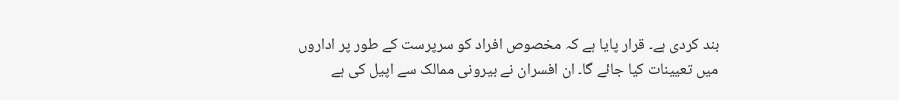بند کردی ہے۔ قرار پایا ہے کہ مخصوص افراد کو سرپرست کے طور پر اداروں میں تعیینات کیا جائے گا۔ ان افسران نے بیرونی ممالک سے اپیل کی ہے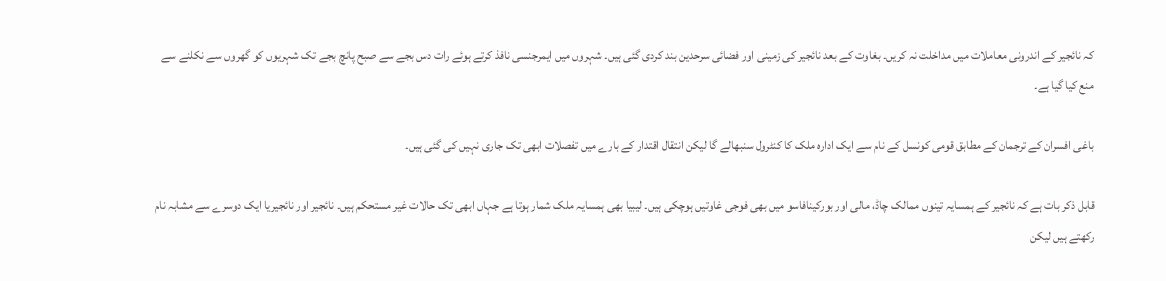کہ نائجیر کے اندرونی معاملات میں مداخلت نہ کریں۔ بغاوت کے بعد نائجیر کی زمینی اور فضائی سرحدین بند کردی گئی ہیں۔ شہروں میں ایمرجنسی نافذ کرتے ہوئے رات دس بجے سے صبح پانچ بجے تک شہریوں کو گھروں سے نکلنے سے منع کیا گیا ہے۔

باغی افسران کے ترجمان کے مطابق قومی کونسل کے نام سے ایک ادارہ ملک کا کنٹرول سنبھالے گا لیکن انتقال اقتدار کے بارے میں تفصلات ابھی تک جاری نہیں کی گئی ہیں۔

قابل ذکر بات ہے کہ نائجیر کے ہمسایہ تینوں ممالک چاڈ، مالی اور بورکینافاسو میں بھی فوجی غاوتیں ہوچکی ہیں۔ لیبیا بھی ہمسایہ ملک شمار ہوتا ہے جہاں ابھی تک حالات غیر مستحکم ہیں۔ نائجیر اور نائجیریا ایک دوسرے سے مشابہ نام رکھتے ہیں لیکن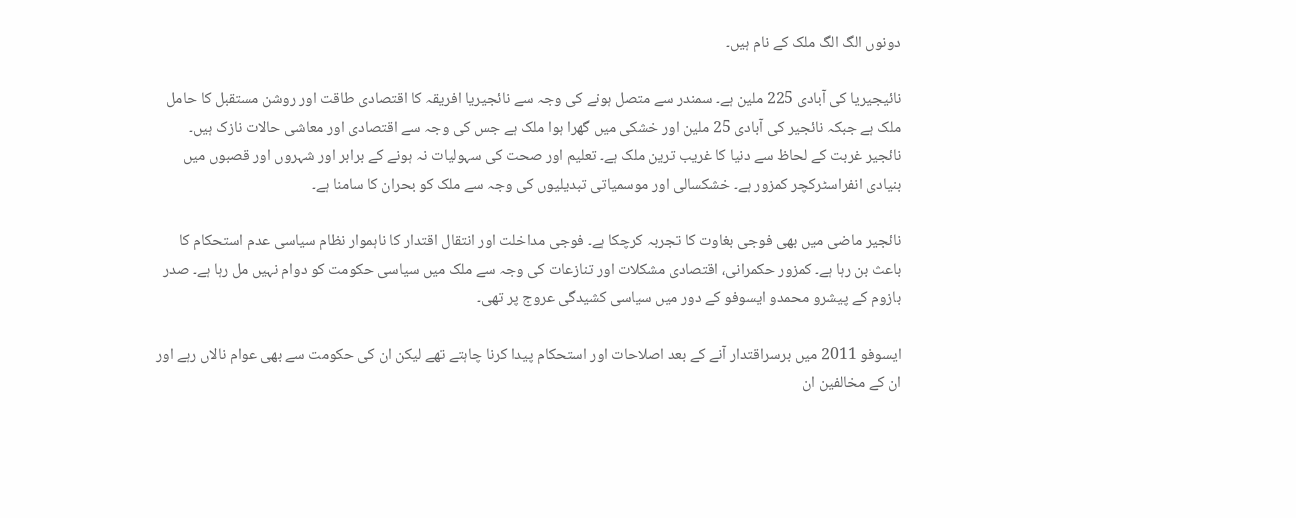دونوں الگ الگ ملک کے نام ہیں۔

نائیجیریا کی آبادی 225 ملین ہے۔ سمندر سے متصل ہونے کی وجہ سے نائجیریا افریقہ کا اقتصادی طاقت اور روشن مستقبل کا حامل ملک ہے جبکہ نائجیر کی آبادی 25 ملین اور خشکی میں گھرا ہوا ملک ہے جس کی وجہ سے اقتصادی اور معاشی حالات نازک ہیں۔ نائجیر غربت کے لحاظ سے دنیا کا غریب ترین ملک ہے۔ تعلیم اور صحت کی سہولیات نہ ہونے کے برابر اور شہروں اور قصبوں میں بنیادی انفراسٹرکچر کمزور ہے۔ خشکسالی اور موسمیاتی تبدیلیوں کی وجہ سے ملک کو بحران کا سامنا ہے۔

نائجیر ماضی میں بھی فوجی بغاوت کا تجربہ کرچکا ہے۔ فوجی مداخلت اور انتقال اقتدار کا ناہموار نظام سیاسی عدم استحکام کا باعث بن رہا ہے۔ کمزور حکمرانی، اقتصادی مشکلات اور تنازعات کی وجہ سے ملک میں سیاسی حکومت کو دوام نہیں مل رہا ہے۔ صدر بازوم کے پیشرو محمدو ایسوفو کے دور میں سیاسی کشیدگی عروج پر تھی۔

ایسوفو 2011 میں برسراقتدار آنے کے بعد اصلاحات اور استحکام پیدا کرنا چاہتے تھے لیکن ان کی حکومت سے بھی عوام نالاں رہے اور ان کے مخالفین ان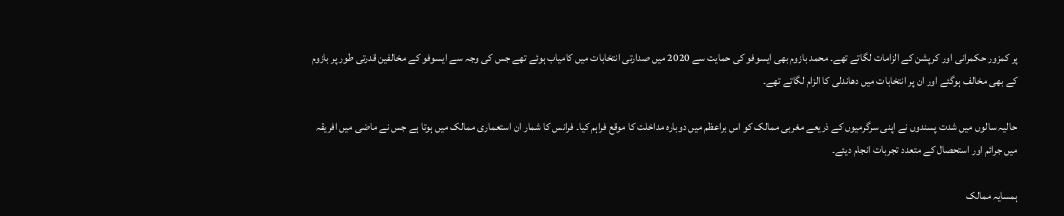پر کمزور حکمرانی اور کرپشن کے الزامات لگاتے تھے۔ محمد بازوم بھی ایسوفو کی حمایت سے 2020 میں صدارتی انتخابات میں کامیاب ہوئے تھے جس کی وجہ سے ایسوفو کے مخالفین قدرتی طور پر بازوم کے بھی مخالف ہوگئے اور ان پر انتخابات میں دھاندلی کا الزام لگاتے تھے۔

حالیہ سالوں میں شدت پسندوں نے اپنی سرگرمیوں کے ذریعے مغربی ممالک کو اس براعظم میں دوبارہ مداخلت کا موقع فراہم کیا۔ فرانس کا شمار ان استعماری ممالک میں ہوتا ہے جس نے ماضی میں افریقہ میں جرائم اور استحصال کے متعدد تجربات انجام دیئے۔

ہمسایہ ممالک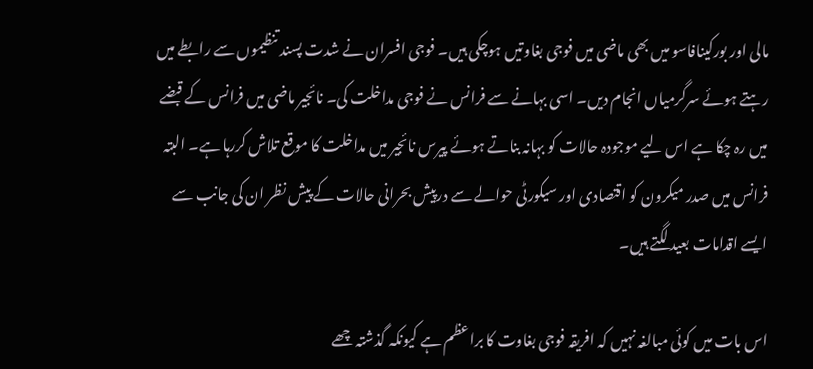مالی اور بورکینافاسو میں بھی ماضی میں فوجی بغاوتیں ہوچکی ہیں۔ فوجی افسران نے شدت پسند تنظیموں سے رابطے میں رہتے ہوئے سرگرمیاں انجام دیں۔ اسی بہانے سے فرانس نے فوجی مداخلت کی۔ نائجیر ماضی میں فرانس کے قبضے میں رہ چکا ہے اس لیے موجودہ حالات کو بہانہ بناتے ہوئے پیرس نائجیر میں مداخلت کا موقع تلاش کررہا ہے۔ البتہ فرانس میں صدر میکرون کو اقتصادی اور سیکورٹی حوالے سے درپیش بحرانی حالات کے پیش نظر ان کی جانب سے ایسے اقدامات بعید لگتے ہیں۔

اس بات میں کوئی مبالغہ نہیں کہ افریقہ فوجی بغاوت کا براعظم ہے کیونکہ گذشتہ چھے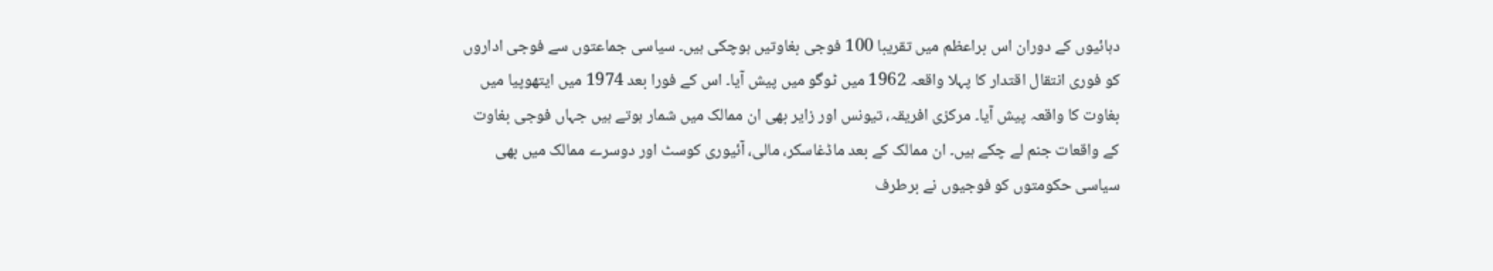دہائیوں کے دوران اس براعظم میں تقریبا 100 فوجی بغاوتیں ہوچکی ہیں۔ سیاسی جماعتوں سے فوجی اداروں کو فوری انتقال اقتدار کا پہلا واقعہ 1962 میں ٹوگو میں پیش آیا۔ اس کے فورا بعد 1974 میں ایتھوپیا میں بغاوت کا واقعہ پیش آیا۔ مرکزی افریقہ، تیونس اور زایر بھی ان ممالک میں شمار ہوتے ہیں جہاں فوجی بغاوت کے واقعات جنم لے چکے ہیں۔ ان ممالک کے بعد ماڈغاسکر، مالی، آئیوری کوسٹ اور دوسرے ممالک میں بھی سیاسی حکومتوں کو فوجیوں نے برطرف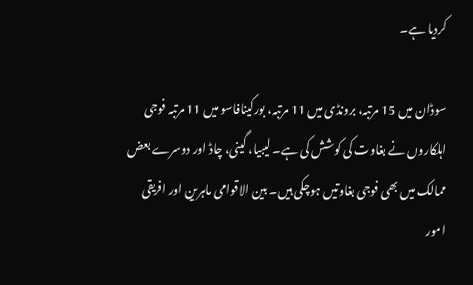کردیا ہے۔

سوڈان میں 15 مرتبہ، برونڈی میں 11 مرتبہ، بورکینافاسو میں 11 مرتبہ فوجی اہلکاروں نے بغاوت کی کوشش کی ہے۔ لیبیا، گینی، چاڈ اور دوسرے بعض ممالک میں بھی فوجی بغاوتیں ہوچکی ہیں۔ بین الاقوامی ماہرین اور افریقی امور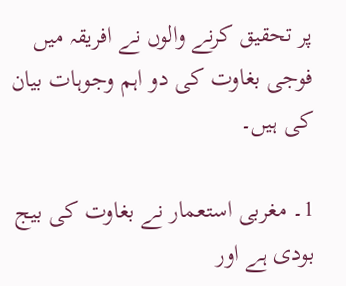پر تحقیق کرنے والوں نے افریقہ میں فوجی بغاوت کی دو اہم وجوہات بیان کی ہیں۔

1۔ مغربی استعمار نے بغاوت کی بیج بودی ہے اور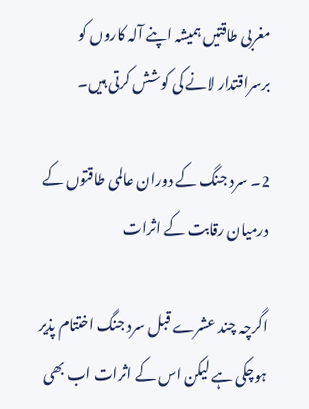مغربی طاقتیں ہمیشہ اپنے آلہ کاروں کو برسراقتدار لانے کی کوشش کرتی ہیں۔

2۔ سرد جنگ کے دوران عالمی طاقتوں کے درمیان رقابت کے اثرات

اگرچہ چند عشرے قبل سرد جنگ اختتام پذیر ہوچکی ہے لیکن اس کے اثرات اب بھی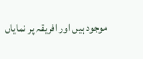موجود ہیں اور افریقہ پر نمایاں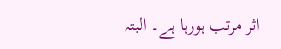اثر مرتب ہورہا ہے۔ البتہ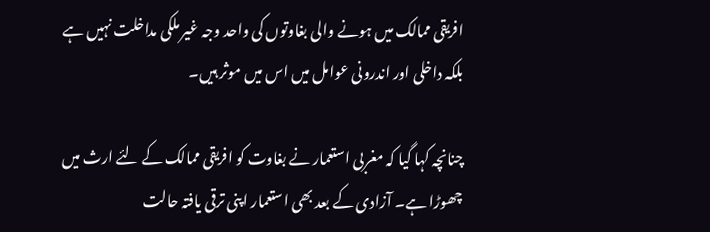افریقی ممالک میں ہونے والی بغاوتوں کی واحد وجہ غیر ملکی مداخلت نہیں ہے بلکہ داخلی اور اندرونی عوامل میں اس میں موثر ہیں۔

چنانچہ کہا گیا کہ مغربی استعمار نے بغاوت کو افریقی ممالک کے لئے ارث میں چھوڑا ہے۔ آزادی کے بعد بھی استعمار اپنی ترقی یافتہ حالت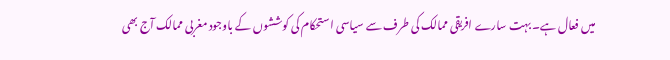میں فعال ہے۔ بہت سارے افریقی ممالک کی طرف سے سیاسی استحکام کی کوششوں کے باوجود مغربی ممالک آج بھی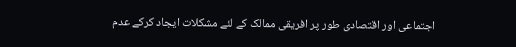اجتماعی اور اقتصادی طور پر افریقی ممالک کے لئے مشکلات ایجاد کرکے عدم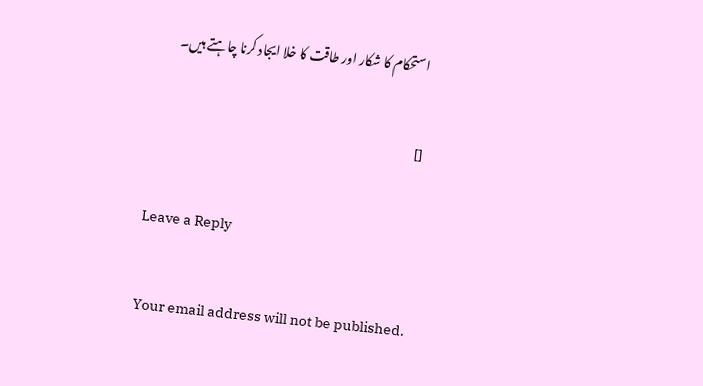استحکام کا شکار اور طاقت کا خلا ایجاد کرنا چاہتے ہیں۔

[]

Leave a Reply

Your email address will not be published.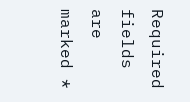Required fields are marked *